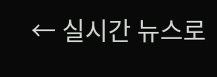← 실시간 뉴스로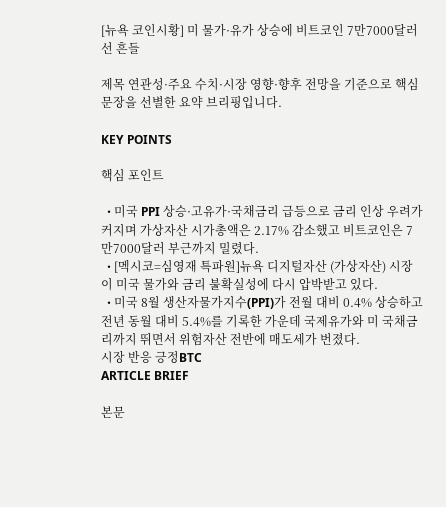[뉴욕 코인시황] 미 물가·유가 상승에 비트코인 7만7000달러선 흔들

제목 연관성·주요 수치·시장 영향·향후 전망을 기준으로 핵심 문장을 선별한 요약 브리핑입니다.

KEY POINTS

핵심 포인트

  • 미국 PPI 상승·고유가·국채금리 급등으로 금리 인상 우려가 커지며 가상자산 시가총액은 2.17% 감소했고 비트코인은 7만7000달러 부근까지 밀렸다.
  • [멕시코=심영재 특파원]뉴욕 디지털자산 (가상자산) 시장이 미국 물가와 금리 불확실성에 다시 압박받고 있다.
  • 미국 8월 생산자물가지수(PPI)가 전월 대비 0.4% 상승하고 전년 동월 대비 5.4%를 기록한 가운데 국제유가와 미 국채금리까지 뛰면서 위험자산 전반에 매도세가 번졌다.
시장 반응 긍정BTC
ARTICLE BRIEF

본문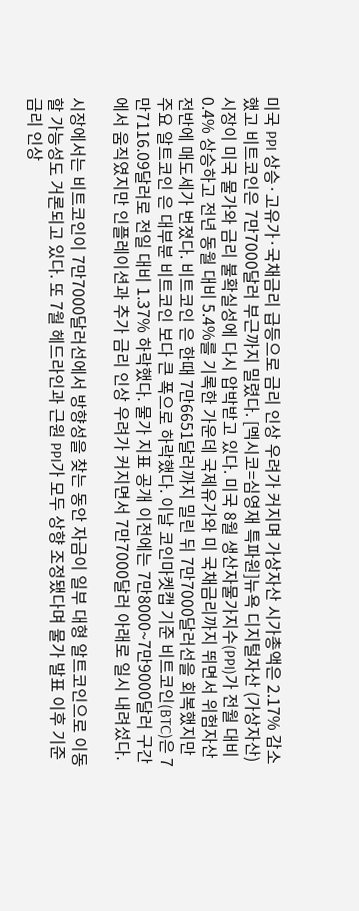미국 PPI 상승·고유가·국채금리 급등으로 금리 인상 우려가 커지며 가상자산 시가총액은 2.17% 감소했고 비트코인은 7만7000달러 부근까지 밀렸다. [멕시코=심영재 특파원]뉴욕 디지털자산 (가상자산) 시장이 미국 물가와 금리 불확실성에 다시 압박받고 있다. 미국 8월 생산자물가지수(PPI)가 전월 대비 0.4% 상승하고 전년 동월 대비 5.4%를 기록한 가운데 국제유가와 미 국채금리까지 뛰면서 위험자산 전반에 매도세가 번졌다. 비트코인 은 한때 7만6651달러까지 밀린 뒤 7만7000달러선을 회복했지만 주요 알트코인 은 대부분 비트코인 보다 큰 폭으로 하락했다. 이날 코인마켓캡 기준 비트코인(BTC)은 7만7116.09달러로 전일 대비 1.37% 하락했다. 물가 지표 공개 이전에는 7만8000~7만9000달러 구간에서 움직였지만 인플레이션과 추가 금리 인상 우려가 커지면서 7만7000달러 아래로 일시 내려섰다.

시장에서는 비트코인이 7만7000달러선에서 방향성을 찾는 동안 자금이 일부 대형 알트코인으로 이동할 가능성도 거론되고 있다. 또 7월 헤드라인과 근원 PPI가 모두 상향 조정됐다며 물가 발표 이후 기준금리 인상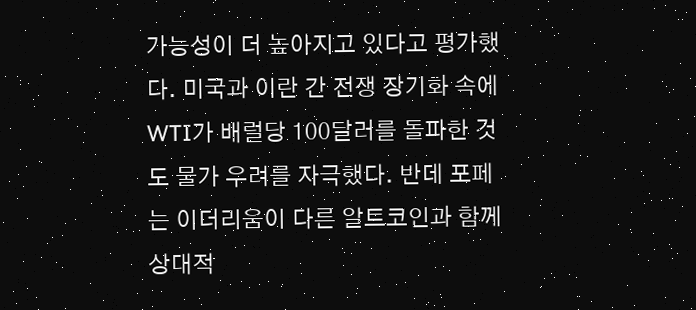가능성이 더 높아지고 있다고 평가했다. 미국과 이란 간 전쟁 장기화 속에 WTI가 배럴당 100달러를 돌파한 것도 물가 우려를 자극했다. 반데 포페는 이더리움이 다른 알트코인과 함께 상대적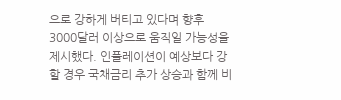으로 강하게 버티고 있다며 향후 3000달러 이상으로 움직일 가능성을 제시했다. 인플레이션이 예상보다 강할 경우 국채금리 추가 상승과 함께 비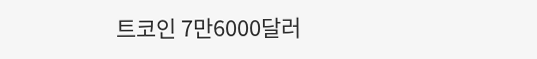트코인 7만6000달러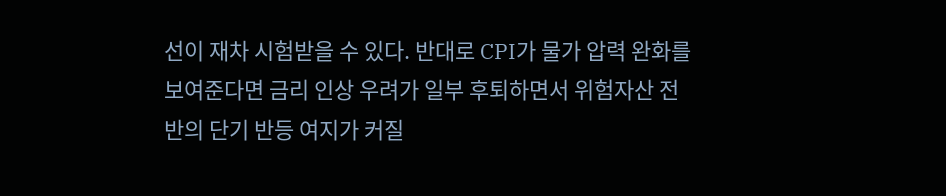선이 재차 시험받을 수 있다. 반대로 CPI가 물가 압력 완화를 보여준다면 금리 인상 우려가 일부 후퇴하면서 위험자산 전반의 단기 반등 여지가 커질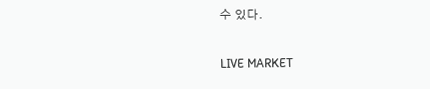수 있다.

LIVE MARKET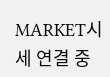MARKET시세 연결 중